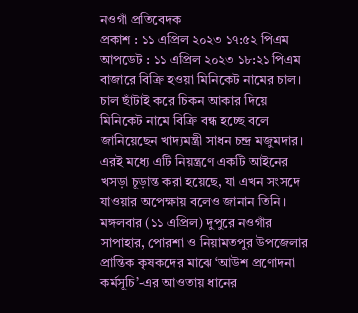নওগাঁ প্রতিবেদক
প্রকাশ : ১১ এপ্রিল ২০২৩ ১৭:৫২ পিএম
আপডেট : ১১ এপ্রিল ২০২৩ ১৮:২১ পিএম
বাজারে বিক্রি হওয়া মিনিকেট নামের চাল।
চাল ছাঁটাই করে চিকন আকার দিয়ে মিনিকেট নামে বিক্রি বন্ধ হচ্ছে বলে জানিয়েছেন খাদ্যমন্ত্রী সাধন চন্দ্র মজুমদার। এরই মধ্যে এটি নিয়ন্ত্রণে একটি আইনের খসড়া চূড়ান্ত করা হয়েছে, যা এখন সংসদে যাওয়ার অপেক্ষায় বলেও জানান তিনি।
মঙ্গলবার (১১ এপ্রিল) দুপুরে নওগাঁর সাপাহার, পোরশা ও নিয়ামতপুর উপজেলার প্রান্তিক কৃষকদের মাঝে ‘আউশ প্রণোদনা কর্মসূচি’-এর আওতায় ধানের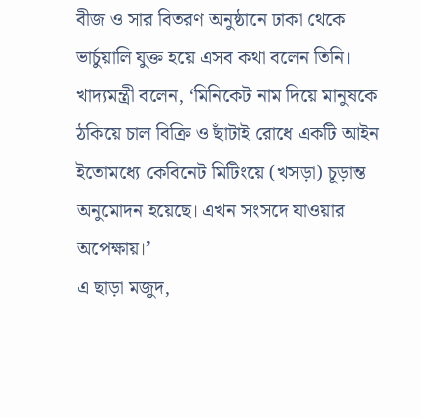বীজ ও সার বিতরণ অনুষ্ঠানে ঢাকা থেকে ভার্চুয়ালি যুক্ত হয়ে এসব কথা বলেন তিনি।
খাদ্যমন্ত্রী বলেন, ‘মিনিকেট নাম দিয়ে মানুষকে ঠকিয়ে চাল বিক্রি ও ছাঁটাই রোধে একটি আইন ইতোমধ্যে কেবিনেট মিটিংয়ে (খসড়া) চূড়ান্ত অনুমোদন হয়েছে। এখন সংসদে যাওয়ার অপেক্ষায়।’
এ ছাড়া মজুদ,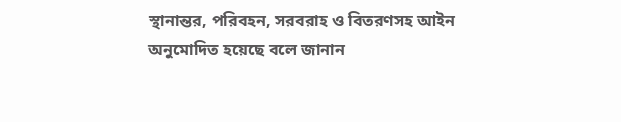স্থানান্তর, পরিবহন, সরবরাহ ও বিতরণসহ আইন অনুমোদিত হয়েছে বলে জানান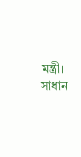মন্ত্রী।
সাধান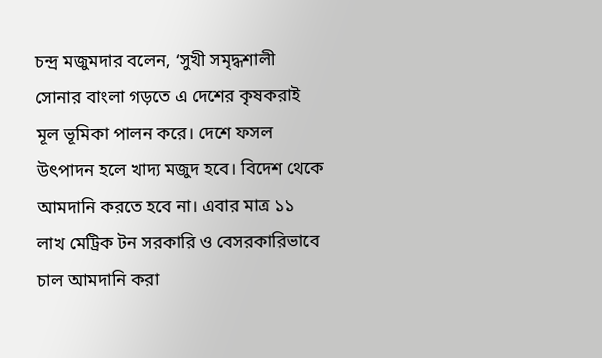চন্দ্র মজুমদার বলেন, ‘সুখী সমৃদ্ধশালী সোনার বাংলা গড়তে এ দেশের কৃষকরাই মূল ভূমিকা পালন করে। দেশে ফসল উৎপাদন হলে খাদ্য মজুদ হবে। বিদেশ থেকে আমদানি করতে হবে না। এবার মাত্র ১১ লাখ মেট্রিক টন সরকারি ও বেসরকারিভাবে চাল আমদানি করা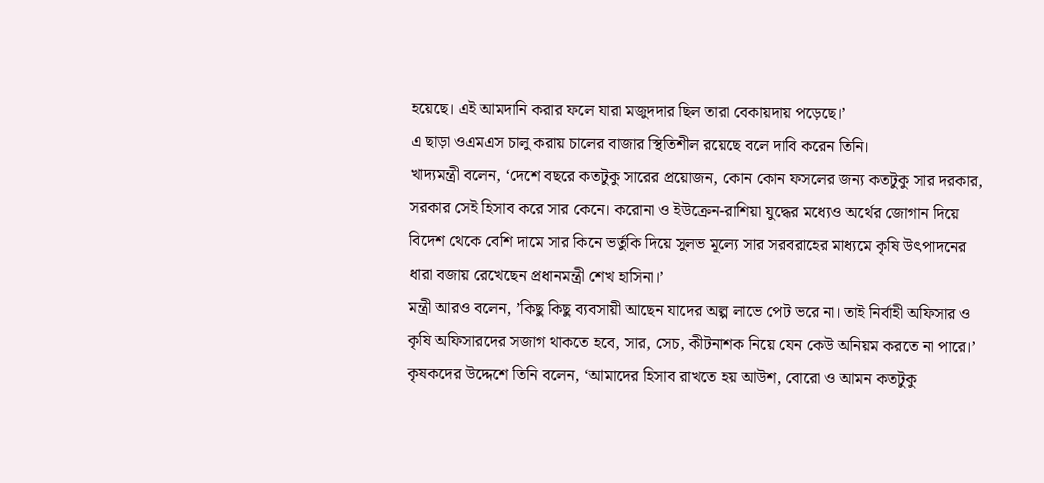হয়েছে। এই আমদানি করার ফলে যারা মজুদদার ছিল তারা বেকায়দায় পড়েছে।’
এ ছাড়া ওএমএস চালু করায় চালের বাজার স্থিতিশীল রয়েছে বলে দাবি করেন তিনি।
খাদ্যমন্ত্রী বলেন, ‘দেশে বছরে কতটুকু সারের প্রয়োজন, কোন কোন ফসলের জন্য কতটুকু সার দরকার, সরকার সেই হিসাব করে সার কেনে। করোনা ও ইউক্রেন-রাশিয়া যুদ্ধের মধ্যেও অর্থের জোগান দিয়ে বিদেশ থেকে বেশি দামে সার কিনে ভর্তুকি দিয়ে সুলভ মূল্যে সার সরবরাহের মাধ্যমে কৃষি উৎপাদনের ধারা বজায় রেখেছেন প্রধানমন্ত্রী শেখ হাসিনা।’
মন্ত্রী আরও বলেন, ’কিছু কিছু ব্যবসায়ী আছেন যাদের অল্প লাভে পেট ভরে না। তাই নির্বাহী অফিসার ও কৃষি অফিসারদের সজাগ থাকতে হবে, সার, সেচ, কীটনাশক নিয়ে যেন কেউ অনিয়ম করতে না পারে।’
কৃষকদের উদ্দেশে তিনি বলেন, ‘আমাদের হিসাব রাখতে হয় আউশ, বোরো ও আমন কতটুকু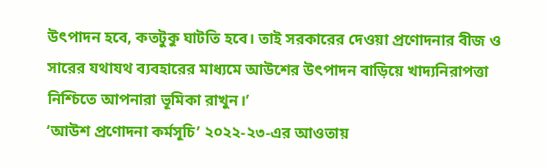উৎপাদন হবে, কতটুকু ঘাটতি হবে। তাই সরকারের দেওয়া প্রণোদনার বীজ ও সারের যথাযথ ব্যবহারের মাধ্যমে আউশের উৎপাদন বাড়িয়ে খাদ্যনিরাপত্তা নিশ্চিতে আপনারা ভূমিকা রাখুন।’
‘আউশ প্রণোদনা কর্মসূচি’ ২০২২-২৩-এর আওতায়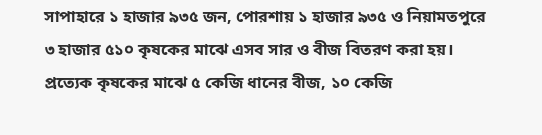সাপাহারে ১ হাজার ৯৩৫ জন, পোরশায় ১ হাজার ৯৩৫ ও নিয়ামতপুরে ৩ হাজার ৫১০ কৃষকের মাঝে এসব সার ও বীজ বিতরণ করা হয়। প্রত্যেক কৃষকের মাঝে ৫ কেজি ধানের বীজ, ১০ কেজি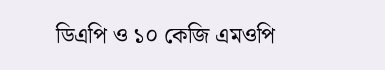ডিএপি ও ১০ কেজি এমওপি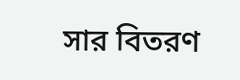সার বিতরণ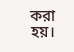করা হয়।